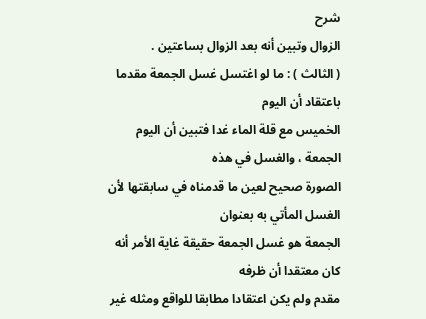شرح
الزوال وتبين أنه بعد الزوال بساعتين .
( الثالث ) : ما لو اغتسل غسل الجمعة مقدما باعتقاد أن اليوم
الخميس مع قلة الماء غدا فتبين أن اليوم الجمعة ، والغسل في هذه
الصورة صحيح لعين ما قدمناه في سابقتها لأن الغسل المأتي به بعنوان
الجمعة هو غسل الجمعة حقيقة غاية الأمر أنه كان معتقدا أن ظرفه
مقدم ولم يكن اعتقادا مطابقا للواقع ومثله غير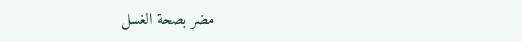مضر بصحة الغسل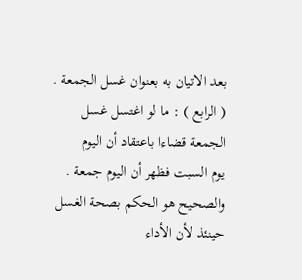بعد الاتيان به بعنوان غسل الجمعة .
( الرابع ) : ما لو اغتسل غسل الجمعة قضاءا باعتقاد أن اليوم
يوم السبت فظهر أن اليوم جمعة .
والصحيح هو الحكم بصحة الغسل حينئذ لأن الأداء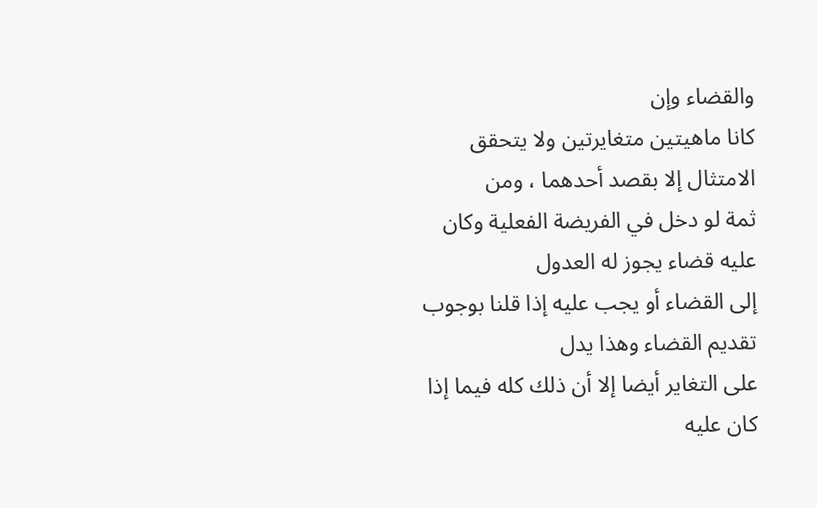والقضاء وإن
كانا ماهيتين متغايرتين ولا يتحقق الامتثال إلا بقصد أحدهما ، ومن
ثمة لو دخل في الفريضة الفعلية وكان عليه قضاء يجوز له العدول
إلى القضاء أو يجب عليه إذا قلنا بوجوب تقديم القضاء وهذا يدل
على التغاير أيضا إلا أن ذلك كله فيما إذا كان عليه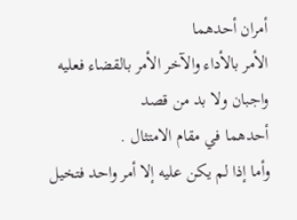أمران أحدهما
الأمر بالأداء والآخر الأمر بالقضاء فعليه واجبان ولا بد من قصد
أحدهما في مقام الامتثال .
وأما إذا لم يكن عليه إلا أمر واحد فتخيل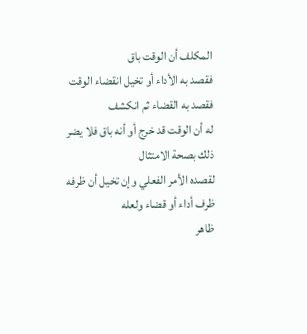المكلف أن الوقت باق
فقصد به الأداء أو تخيل انقضاء الوقت فقصد به القضاء ثم انكشف
له أن الوقت قد خرج أو أنه باق فلا يضر ذلك بصحة الامتثال
لقصده الأمر الفعلي وإن تخيل أن ظرفه ظرف أداء أو قضاء ولعله
ظاهر